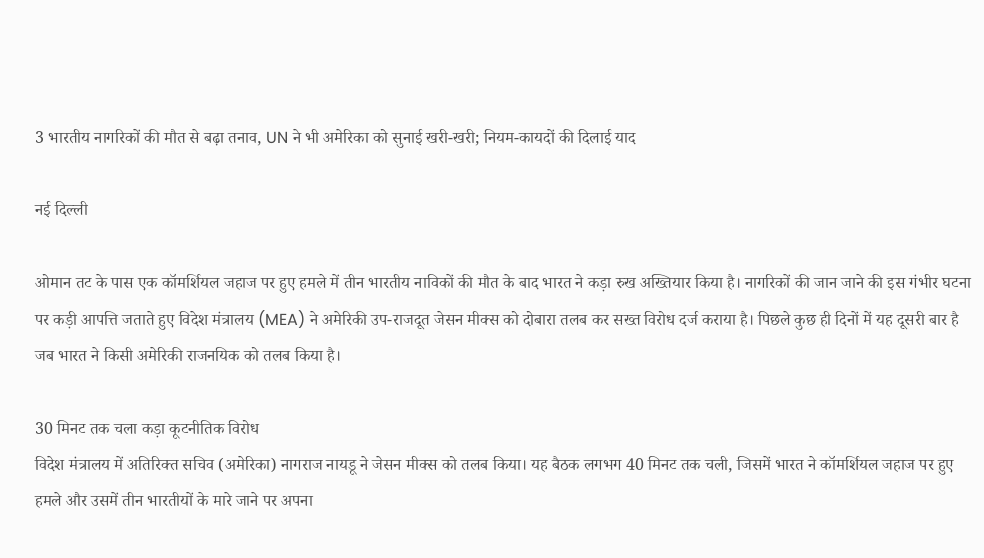3 भारतीय नागरिकों की मौत से बढ़ा तनाव, UN ने भी अमेरिका को सुनाई खरी-खरी; नियम-कायदों की दिलाई याद

नई दिल्ली

ओमान तट के पास एक कॉमर्शियल जहाज पर हुए हमले में तीन भारतीय नाविकों की मौत के बाद भारत ने कड़ा रुख अख्तियार किया है। नागरिकों की जान जाने की इस गंभीर घटना पर कड़ी आपत्ति जताते हुए विदेश मंत्रालय (MEA) ने अमेरिकी उप-राजदूत जेसन मीक्स को दोबारा तलब कर सख्त विरोध दर्ज कराया है। पिछले कुछ ही दिनों में यह दूसरी बार है जब भारत ने किसी अमेरिकी राजनयिक को तलब किया है।

30 मिनट तक चला कड़ा कूटनीतिक विरोध
विदेश मंत्रालय में अतिरिक्त सचिव (अमेरिका) नागराज नायडू ने जेसन मीक्स को तलब किया। यह बैठक लगभग 40 मिनट तक चली, जिसमें भारत ने कॉमर्शियल जहाज पर हुए हमले और उसमें तीन भारतीयों के मारे जाने पर अपना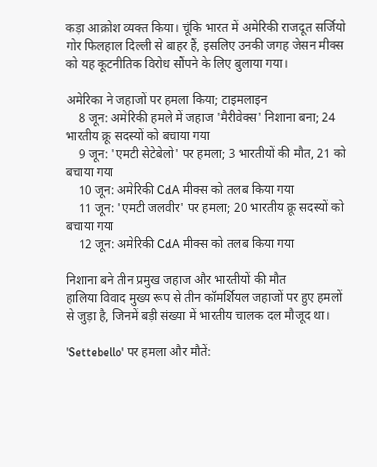कड़ा आक्रोश व्यक्त किया। चूंकि भारत में अमेरिकी राजदूत सर्जियो गोर फिलहाल दिल्ली से बाहर हैं, इसलिए उनकी जगह जेसन मीक्स को यह कूटनीतिक विरोध सौंपने के लिए बुलाया गया।

अमेरिका ने जहाजों पर हमला किया; टाइमलाइन
    8 जून: अमेरिकी हमले में जहाज 'मैरीवेक्स' निशाना बना; 24 भारतीय क्रू सदस्यों को बचाया गया
    9 जून: 'एमटी सेटेबेलो' पर हमला; 3 भारतीयों की मौत, 21 को बचाया गया
    10 जून: अमेरिकी CdA मीक्स को तलब किया गया
    11 जून: 'एमटी जलवीर' पर हमला; 20 भारतीय क्रू सदस्यों को बचाया गया
    12 जून: अमेरिकी CdA मीक्स को तलब किया गया

निशाना बने तीन प्रमुख जहाज और भारतीयों की मौत
हालिया विवाद मुख्य रूप से तीन कॉमर्शियल जहाजों पर हुए हमलों से जुड़ा है, जिनमें बड़ी संख्या में भारतीय चालक दल मौजूद था।

'Settebello' पर हमला और मौतें: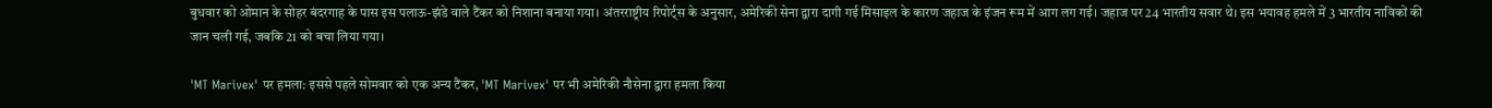बुधवार को ओमान के सोहर बंदरगाह के पास इस पलाऊ-झंडे वाले टैंकर को निशाना बनाया गया। अंतरराष्ट्रीय रिपोर्ट्स के अनुसार, अमेरिकी सेना द्वारा दागी गई मिसाइल के कारण जहाज के इंजन रूम में आग लग गई। जहाज पर 24 भारतीय सवार थे। इस भयावह हमले में 3 भारतीय नाविकों की जान चली गई, जबकि 21 को बचा लिया गया।

'MT Marivex' पर हमला: इससे पहले सोमवार को एक अन्य टैंकर, 'MT Marivex' पर भी अमेरिकी नौसेना द्वारा हमला किया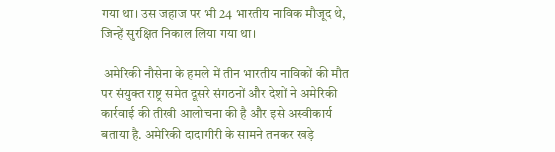गया था। उस जहाज पर भी 24 भारतीय नाविक मौजूद थे, जिन्हें सुरक्षित निकाल लिया गया था।

 अमेरिकी नौसेना के हमले में तीन भारतीय नाविकों की मौत पर संयुक्त राष्ट्र समेत दूसरे संगठनों और देशों ने अमेरिकी कार्रवाई की तीखी आलोचना की है और इसे अस्वीकार्य बताया है. अमेरिकी दादागीरी के सामने तनकर खड़े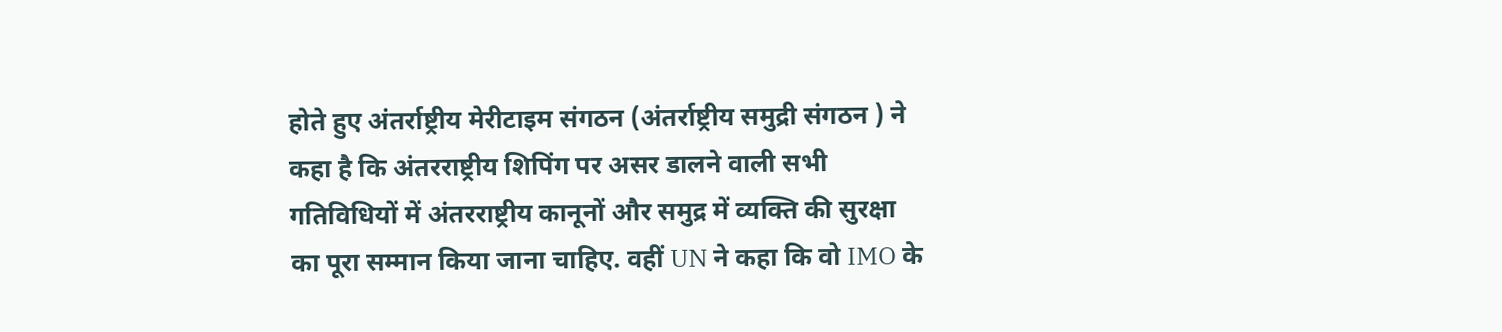होते हुए अंतर्राष्ट्रीय मेरीटाइम संगठन (अंतर्राष्ट्रीय समुद्री संगठन ) ने कहा है कि अंतरराष्ट्रीय शिपिंग पर असर डालने वाली सभी गतिविधियों में अंतरराष्ट्रीय कानूनों और समुद्र में व्यक्ति की सुरक्षा का पूरा सम्मान किया जाना चाहिए. वहीं UN ने कहा कि वो IMO के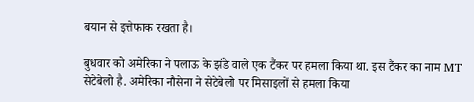बयान से इत्तेफाक रखता है।

बुधवार को अमेरिका ने पलाऊ के झंडे वाले एक टैंकर पर हमला किया था. इस टैंकर का नाम MT सेटेबेलो है. अमेरिका नौसेना ने सेटेबेलो पर मिसाइलों से हमला किया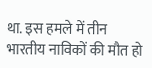था. इस हमले में तीन भारतीय नाविकों की मौत हो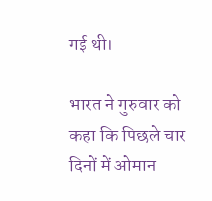गई थी।

भारत ने गुरुवार को कहा कि पिछले चार दिनों में ओमान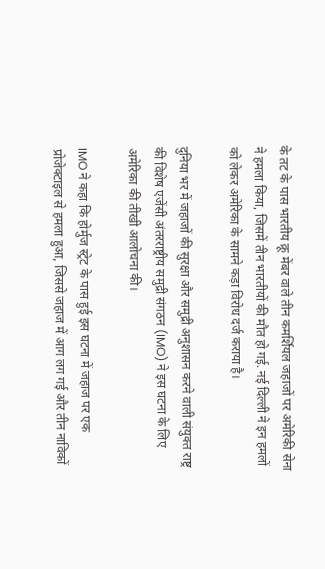के तट के पास भारतीय क्रू मेंबर वाले तीन कमर्शियल जहाजों पर अमेरिकी सेना ने हमला किया, जिसमें तीन भारतीयों की मौत हो गई. नई दिल्ली ने इन हमलों को लेकर अमेरिका के सामने कड़ा विरोध दर्ज कराया है।

दुनिया भर में जहाजों की सुरक्षा और समुद्री अनुशासन करने वाली संयुक्त राष्ट्र की विशेष एजेंसी अंतरराष्ट्रीय समुद्री संगठन (IMO) ने इस घटना के लिए अमेरिका की तीखी आलोचना की।

IMO ने कहा कि होर्मुज स्ट्रेट के पास हुई इस घटना में जहाज पर एक प्रोजेक्टाइल से हमला हुआ, जिससे जहाज में आग लग गई और तीन नाविकों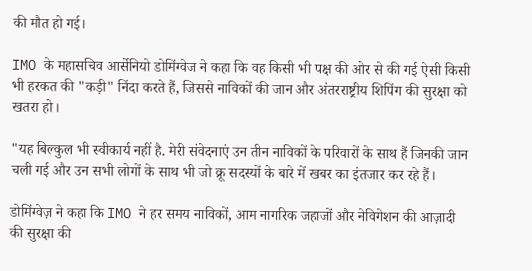की मौत हो गई।

IMO के महासचिव आर्सेनियो डोमिंग्वेज ने कहा कि वह किसी भी पक्ष की ओर से की गई ऐसी किसी भी हरकत की "कड़ी" निंदा करते हैं, जिससे नाविकों की जान और अंतरराष्ट्रीय शिपिंग की सुरक्षा को खतरा हो।

"यह बिल्कुल भी स्वीकार्य नहीं है. मेरी संवेदनाएं उन तीन नाविकों के परिवारों के साथ हैं जिनकी जान चली गई और उन सभी लोगों के साथ भी जो क्रू सदस्यों के बारे में खबर का इंतजार कर रहे हैं।

डोमिंग्वेज़ ने कहा कि IMO ने हर समय नाविकों, आम नागरिक जहाजों और नेविगेशन की आज़ादी की सुरक्षा की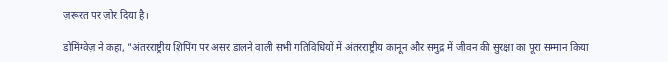ज़रूरत पर ज़ोर दिया है।

डोमिंग्वेज़ ने कहा, "अंतरराष्ट्रीय शिपिंग पर असर डालने वाली सभी गतिविधियों में अंतरराष्ट्रीय कानून और समुद्र में जीवन की सुरक्षा का पूरा सम्मान किया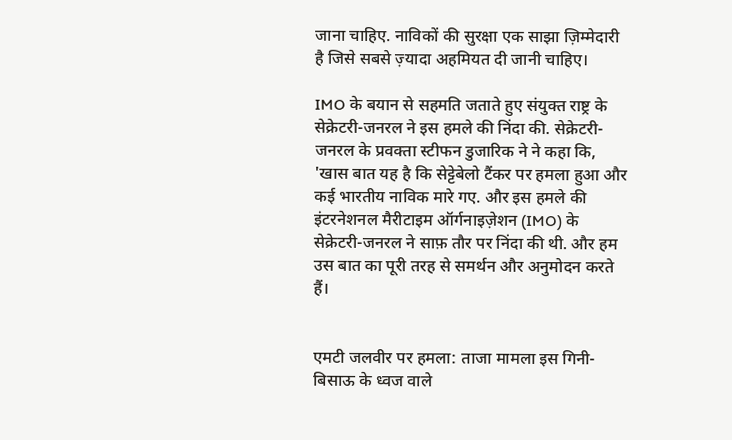जाना चाहिए. नाविकों की सुरक्षा एक साझा ज़िम्मेदारी है जिसे सबसे ज़्यादा अहमियत दी जानी चाहिए।

IMO के बयान से सहमति जताते हुए संयुक्त राष्ट्र के सेक्रेटरी-जनरल ने इस हमले की निंदा की. सेक्रेटरी-जनरल के प्रवक्ता स्टीफन डुजारिक ने ने कहा कि, 'खास बात यह है कि सेट्टेबेलो टैंकर पर हमला हुआ और कई भारतीय नाविक मारे गए. और इस हमले की इंटरनेशनल मैरीटाइम ऑर्गनाइज़ेशन (IMO) के सेक्रेटरी-जनरल ने साफ़ तौर पर निंदा की थी. और हम उस बात का पूरी तरह से समर्थन और अनुमोदन करते हैं।


एमटी जलवीर पर हमला: ताजा मामला इस गिनी-बिसाऊ के ध्वज वाले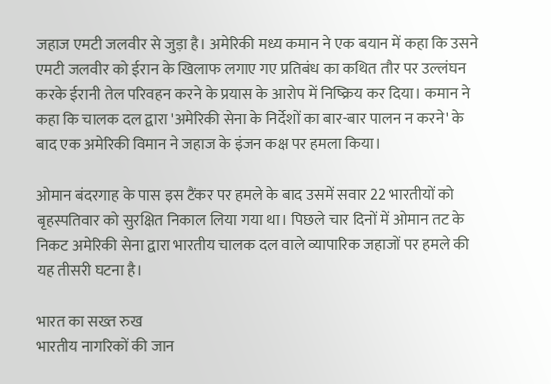जहाज एमटी जलवीर से जुड़ा है। अमेरिकी मध्य कमान ने एक बयान में कहा कि उसने एमटी जलवीर को ईरान के खिलाफ लगाए गए प्रतिबंध का कथित तौर पर उल्लंघन करके ईरानी तेल परिवहन करने के प्रयास के आरोप में निष्क्रिय कर दिया। कमान ने कहा कि चालक दल द्वारा 'अमेरिकी सेना के निर्देशों का बार-बार पालन न करने' के बाद एक अमेरिकी विमान ने जहाज के इंजन कक्ष पर हमला किया।

ओमान बंदरगाह के पास इस टैंकर पर हमले के बाद उसमें सवार 22 भारतीयों को बृहस्पतिवार को सुरक्षित निकाल लिया गया था। पिछले चार दिनों में ओमान तट के निकट अमेरिकी सेना द्वारा भारतीय चालक दल वाले व्यापारिक जहाजों पर हमले की यह तीसरी घटना है।

भारत का सख्त रुख
भारतीय नागरिकों की जान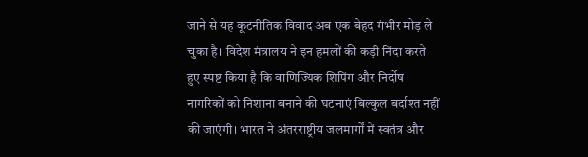जाने से यह कूटनीतिक विवाद अब एक बेहद गंभीर मोड़ ले चुका है। विदेश मंत्रालय ने इन हमलों की कड़ी निंदा करते हुए स्पष्ट किया है कि वाणिज्यिक शिपिंग और निर्दोष नागरिकों को निशाना बनाने की घटनाएं बिल्कुल बर्दाश्त नहीं की जाएंगी। भारत ने अंतरराष्ट्रीय जलमार्गों में स्वतंत्र और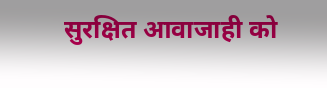सुरक्षित आवाजाही को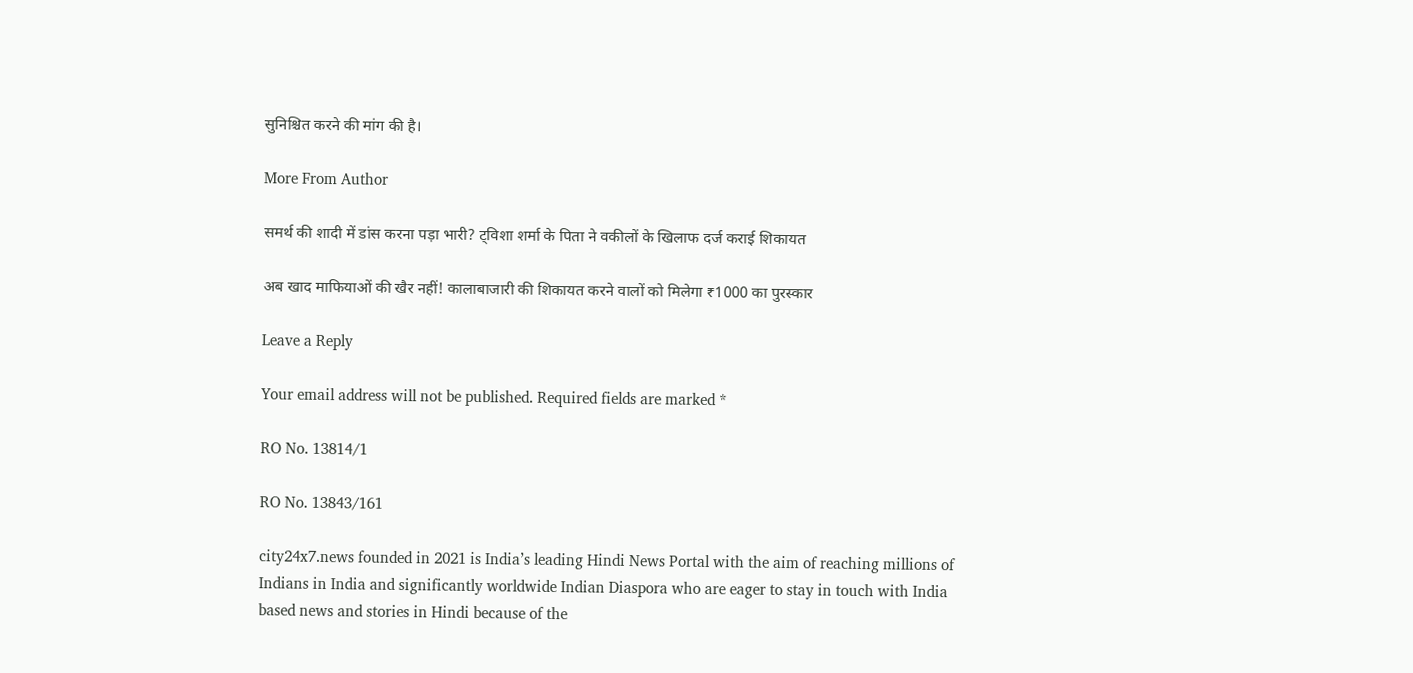सुनिश्चित करने की मांग की है।

More From Author

समर्थ की शादी में डांस करना पड़ा भारी? ट्विशा शर्मा के पिता ने वकीलों के खिलाफ दर्ज कराई शिकायत

अब खाद माफियाओं की खैर नहीं! कालाबाजारी की शिकायत करने वालों को मिलेगा ₹1000 का पुरस्कार

Leave a Reply

Your email address will not be published. Required fields are marked *

RO No. 13814/1

RO No. 13843/161

city24x7.news founded in 2021 is India’s leading Hindi News Portal with the aim of reaching millions of Indians in India and significantly worldwide Indian Diaspora who are eager to stay in touch with India based news and stories in Hindi because of the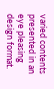varied contents presented in an eye pleasing design format.